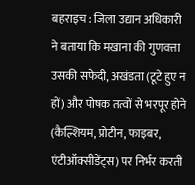बहराइच : जिला उद्यान अधिकारी ने बताया कि मखाना की गुणवत्ता उसकी सफेदी, अखंडता (टूटे हुए न हों) और पोषक तत्वों से भरपूर होने (कैल्शियम, प्रोटीन, फाइबर, एंटीऑक्सीडेंट्स) पर निर्भर करती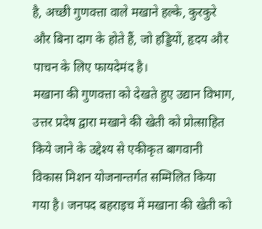है, अच्छी गुणवत्ता वाले मखाने हल्के, कुरकुरे और बिना दाग के होते हैं, जो हड्डियों, हृदय और पाचन के लिए फायदेमंद है।
मखाना की गुणवत्ता को देखते हुए उद्यान विभाग, उत्तर प्रदेष द्वारा मखाने की खेती को प्रोत्साहित किये जाने के उद्देश्य से एकीकृत बागवानी विकास मिशन योजनान्तर्गत सम्मिलित किया गया है। जनपद बहराइच में मखाना की खेती को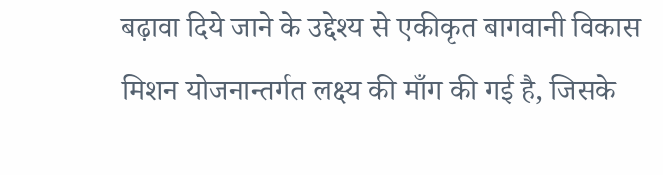बढ़ावा दिये जाने के उद्देश्य से एकीकृत बागवानी विकास मिशन योजनान्तर्गत लक्ष्य की माँग की गई है, जिसके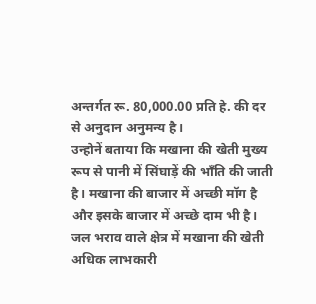अन्तर्गत रू. 80,000.00 प्रति हे. की दर से अनुदान अनुमन्य है।
उन्होनें बताया कि मखाना की खेती मुख्य रूप से पानी में सिंघाड़ें की भाँति की जाती है। मखाना की बाजार में अच्छी मॉग है और इसके बाजार में अच्छे दाम भी है।
जल भराव वाले क्षेत्र में मखाना की खेती अधिक लाभकारी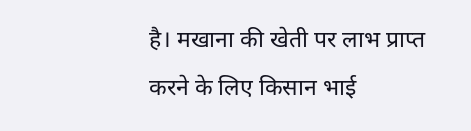है। मखाना की खेती पर लाभ प्राप्त करने के लिए किसान भाई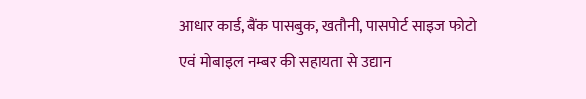आधार कार्ड, बैंक पासबुक, खतौनी, पासपोर्ट साइज फोटो एवं मोबाइल नम्बर की सहायता से उद्यान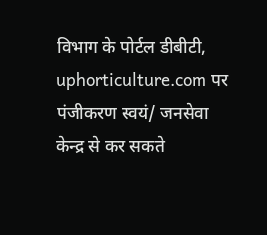विभाग के पोर्टल डीबीटी, uphorticulture.com पर पंजीकरण स्वयं/ जनसेवा केन्द्र से कर सकते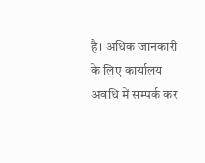है। अधिक जानकारी के लिए कार्यालय अवधि में सम्पर्क कर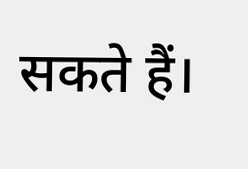सकते हैं।